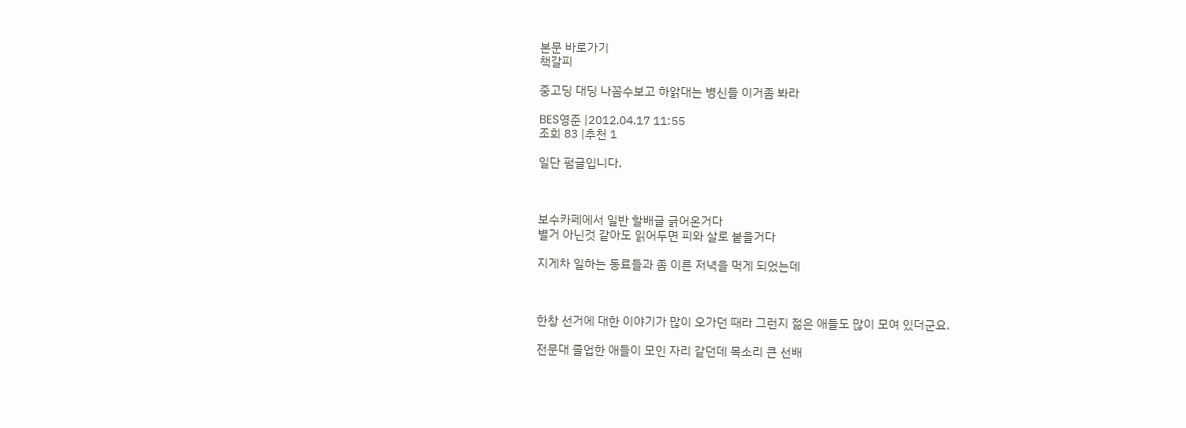본문 바로가기
책갈피

중고딩 대딩 나꼼수보고 하앍대는 병신들 이거좀 봐라

BES영준 |2012.04.17 11:55
조회 83 |추천 1

일단 펌글입니다.



보수카페에서 일반 할배글 긁어온거다
별거 아닌것 같아도 읽어두면 피와 살로 붙을거다

지게차 일하는 동료들과 좀 이른 저녁을 먹게 되었는데



한창 선거에 대한 이야기가 많이 오가던 때라 그런지 젊은 애들도 많이 모여 있더군요.

전문대 졸업한 애들이 모인 자리 같던데 목소리 큰 선배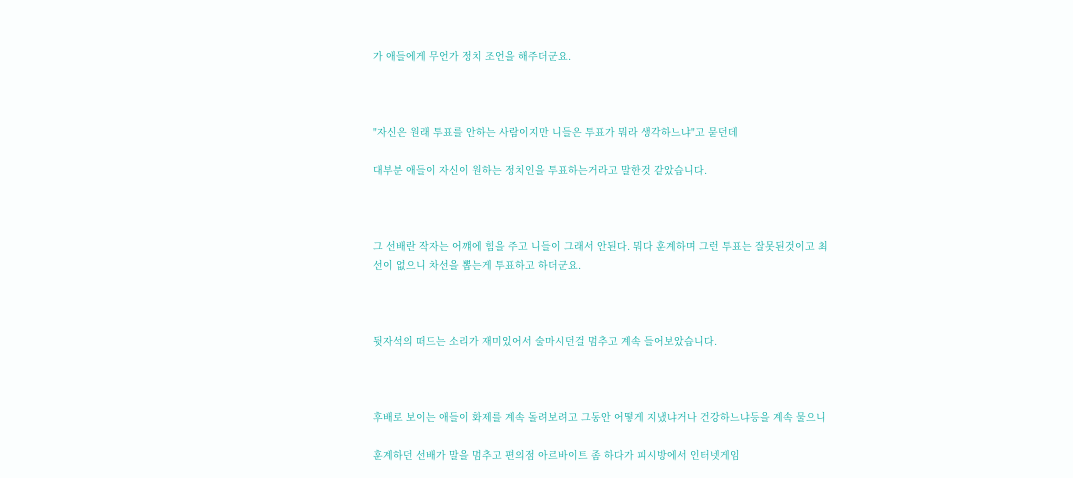가 애들에게 무언가 정치 조언을 해주더군요.



"자신은 원래 투표를 안하는 사람이지만 니들은 투표가 뭐라 생각하느냐"고 묻던데

대부분 애들이 자신이 원하는 정치인을 투표하는거라고 말한것 같았습니다.



그 선배란 작자는 어꺠에 힘을 주고 니들이 그래서 안된다. 뭐다 훈계하며 그런 투표는 잘못된것이고 최선이 없으니 차선을 뽑는게 투표하고 하더군요.



뒷자석의 떠드는 소리가 재미있어서 술마시던걸 멈추고 계속 들어보았습니다.



후배로 보이는 애들이 화제를 계속 돌려보려고 그동안 어떻게 지냈냐거나 건강하느냐등을 계속 물으니

훈계하던 선배가 말을 멈추고 편의점 아르바이트 좀 하다가 피시방에서 인터넷게임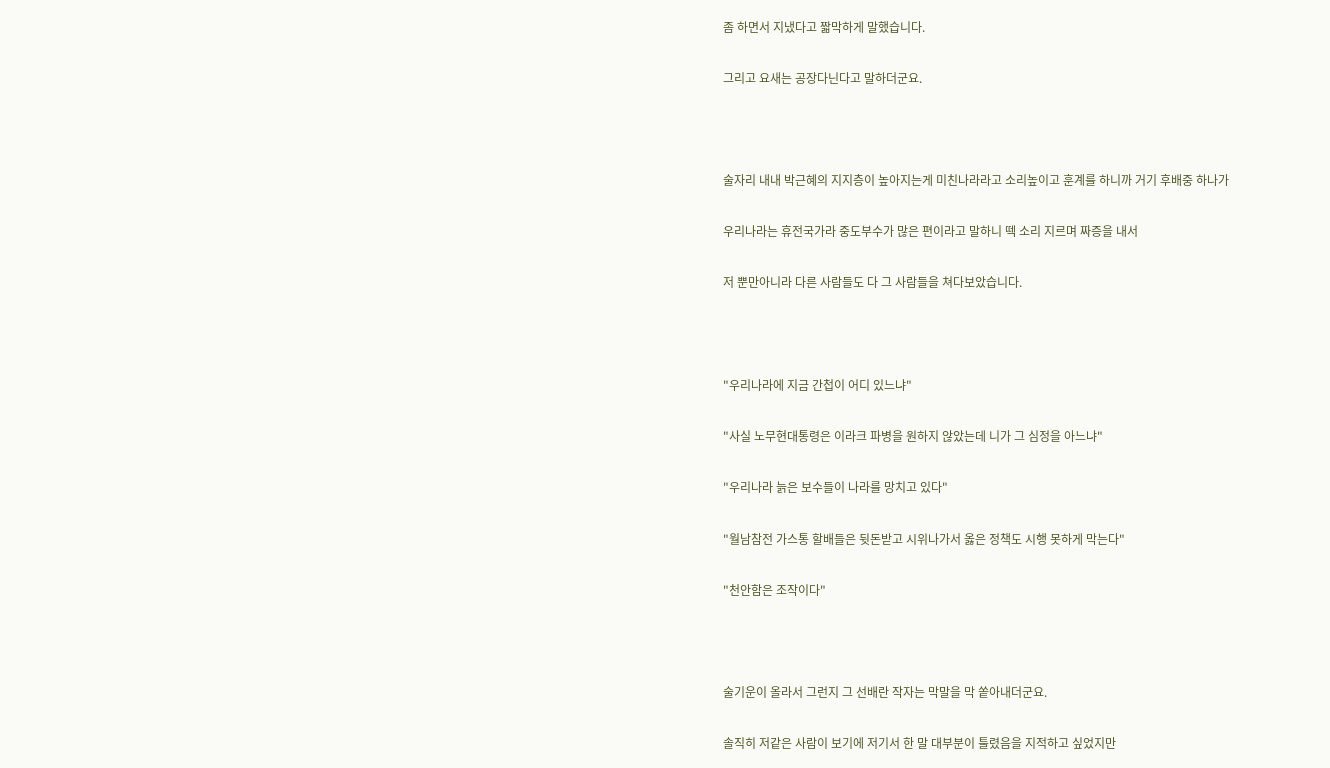좀 하면서 지냈다고 짧막하게 말했습니다.

그리고 요새는 공장다닌다고 말하더군요.



술자리 내내 박근혜의 지지층이 높아지는게 미친나라라고 소리높이고 훈계를 하니까 거기 후배중 하나가

우리나라는 휴전국가라 중도부수가 많은 편이라고 말하니 떽 소리 지르며 짜증을 내서

저 뿐만아니라 다른 사람들도 다 그 사람들을 쳐다보았습니다.



"우리나라에 지금 간첩이 어디 있느냐"

"사실 노무현대통령은 이라크 파병을 원하지 않았는데 니가 그 심정을 아느냐"

"우리나라 늙은 보수들이 나라를 망치고 있다"

"월남참전 가스통 할배들은 뒷돈받고 시위나가서 옳은 정책도 시행 못하게 막는다"

"천안함은 조작이다"



술기운이 올라서 그런지 그 선배란 작자는 막말을 막 쏱아내더군요.

솔직히 저같은 사람이 보기에 저기서 한 말 대부분이 틀렸음을 지적하고 싶었지만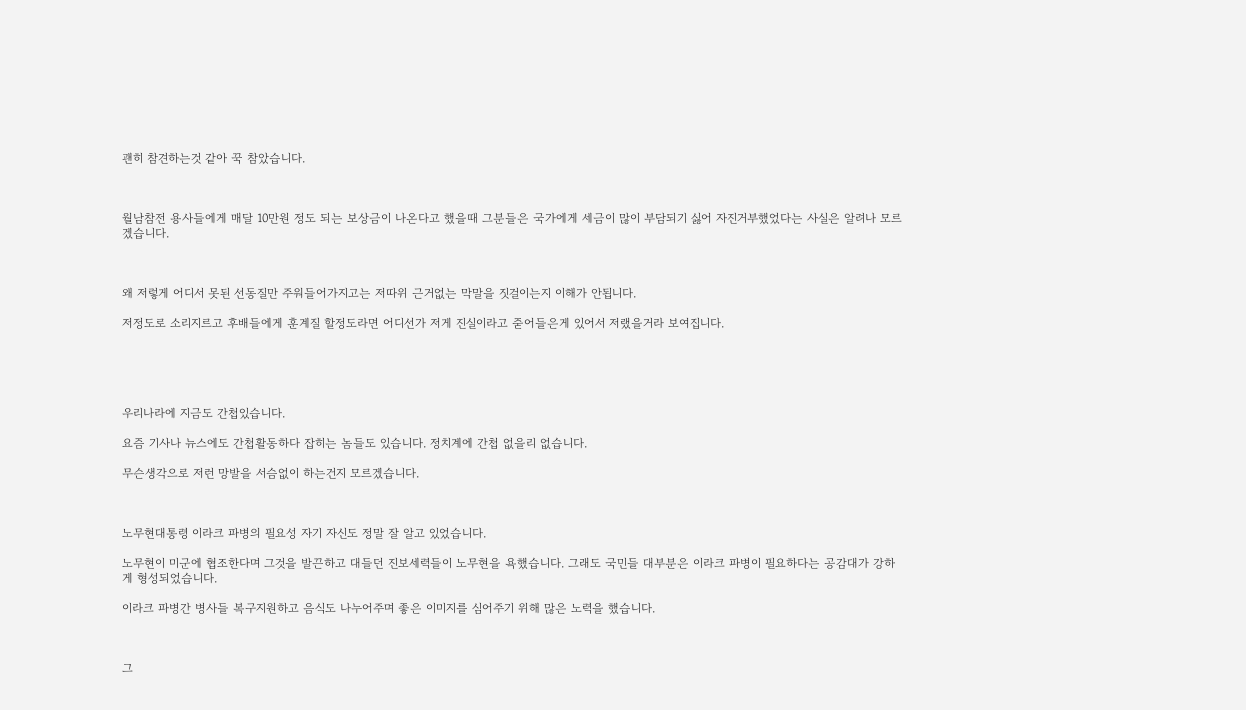괜히 참견하는것 같아 꾹 참았습니다.



월남참전 용사들에게 매달 10만원 정도 되는 보상금이 나온다고 했을때 그분들은 국가에게 세금이 많이 부담되기 싫어 자진거부했었다는 사실은 알려나 모르겠습니다.



왜 저렇게 어디서 못된 선동질만 주워들어가지고는 저따위 근거없는 막말을 짓걸이는지 이해가 안됩니다.

저정도로 소리지르고 후배들에게 훈계질 할정도라면 어디선가 저게 진실이라고 줃어들은게 있어서 저랬을거라 보여집니다.





우리나라에 지금도 간첩있습니다.

요즘 기사나 뉴스에도 간첩활동하다 잡히는 놈들도 있습니다. 정치계에 간첩 없을리 없습니다.

무슨생각으로 저런 망발을 서슴없이 하는건지 모르겠습니다.



노무현대통령 이라크 파병의 필요성 자기 자신도 정말 잘 알고 있었습니다.

노무현이 미군에 협조한다며 그것을 발끈하고 대들던 진보세력들이 노무현을 욕했습니다. 그래도 국민들 대부분은 이라크 파병이 필요하다는 공감대가 강하게 형성되었습니다.

이라크 파병간 병사들 복구지원하고 음식도 나누어주며 좋은 이미지를 심어주기 위해 많은 노력을 했습니다.



그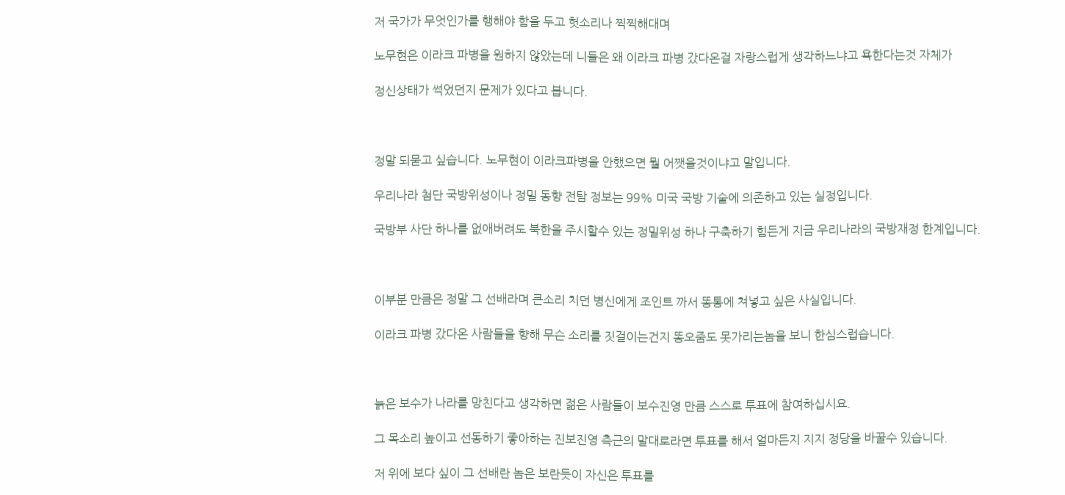저 국가가 무엇인가를 행해야 함을 두고 헛소리나 찍찍해대며

노무현은 이라크 파병을 원하지 않았는데 니들은 왜 이라크 파병 갔다온걸 자랑스럽게 생각하느냐고 욕한다는것 자체가

정신상태가 썩었던지 문제가 있다고 봅니다.



정말 되묻고 싶습니다. 노무현이 이라크파병을 안했으면 뭘 어쨋을것이냐고 말입니다.

우리나라 첨단 국방위성이나 정밀 동향 전탐 정보는 99% 미국 국방 기술에 의존하고 있는 실정입니다.

국방부 사단 하나를 없애버려도 북한을 주시할수 있는 정밀위성 하나 구축하기 힘든게 지금 우리나라의 국방재정 한계입니다.



이부분 만큼은 정말 그 선배라며 큰소리 치던 병신에게 조인트 까서 똥통에 쳐넣고 싶은 사실입니다.

이라크 파병 갔다온 사람들을 향해 무슨 소리를 짓걸이는건지 똥오줌도 못가리는놈을 보니 한심스럽습니다.



늙은 보수가 나라를 망친다고 생각하면 젊은 사람들이 보수진영 만큼 스스로 투표에 참여하십시요.

그 목소리 높이고 선동하기 좋아하는 진보진영 측근의 말대로라면 투표를 해서 얼마든지 지지 정당을 바꿀수 있습니다.

저 위에 보다 싶이 그 선배란 놈은 보란듯이 자신은 투표를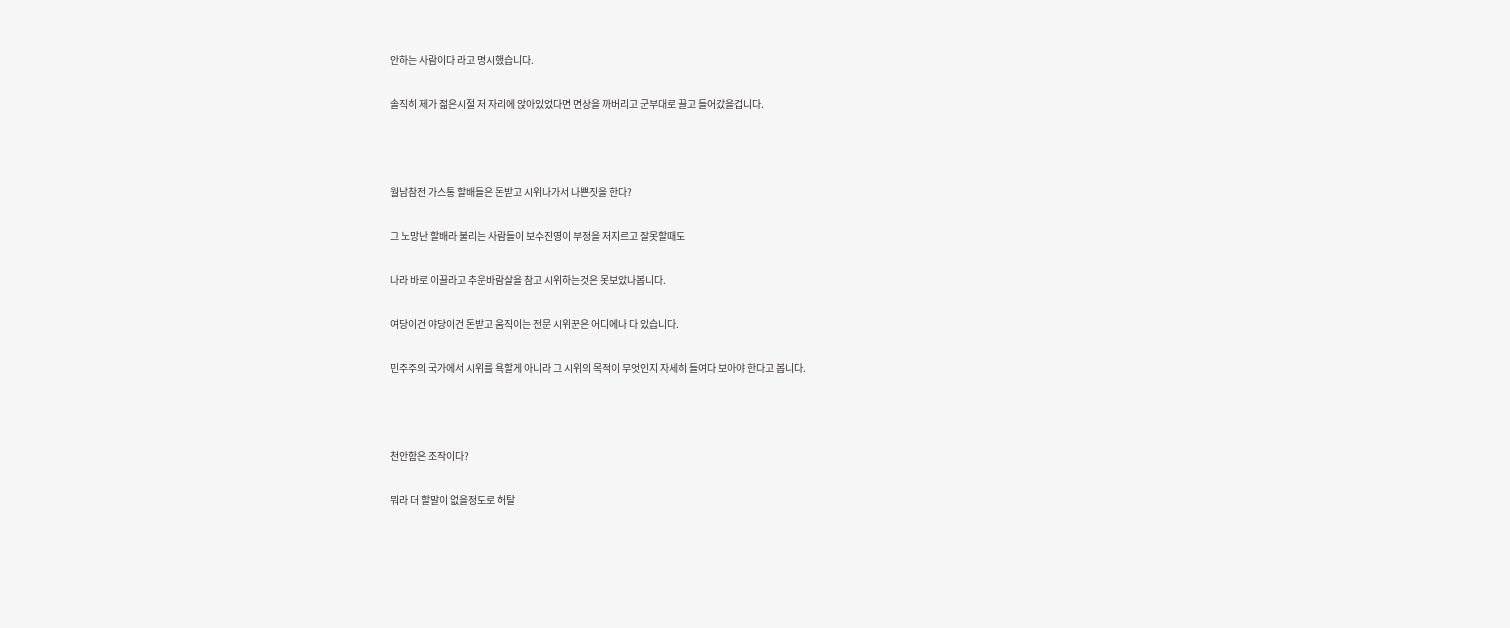안하는 사람이다 라고 명시했습니다.

솔직히 제가 젊은시절 저 자리에 앉아있었다면 면상을 까버리고 군부대로 끌고 들어갔을겁니다.



월남참전 가스통 할배들은 돈받고 시위나가서 나쁜짓을 한다?

그 노망난 할배라 불리는 사람들이 보수진영이 부정을 저지르고 잘못할때도

나라 바로 이끌라고 추운바람살을 참고 시위하는것은 못보았나봅니다.

여당이건 야당이건 돈받고 움직이는 전문 시위꾼은 어디에나 다 있습니다.

민주주의 국가에서 시위를 욕할게 아니라 그 시위의 목적이 무엇인지 자세히 들여다 보아야 한다고 봅니다.



천안함은 조작이다?

뭐라 더 할말이 없을정도로 허탈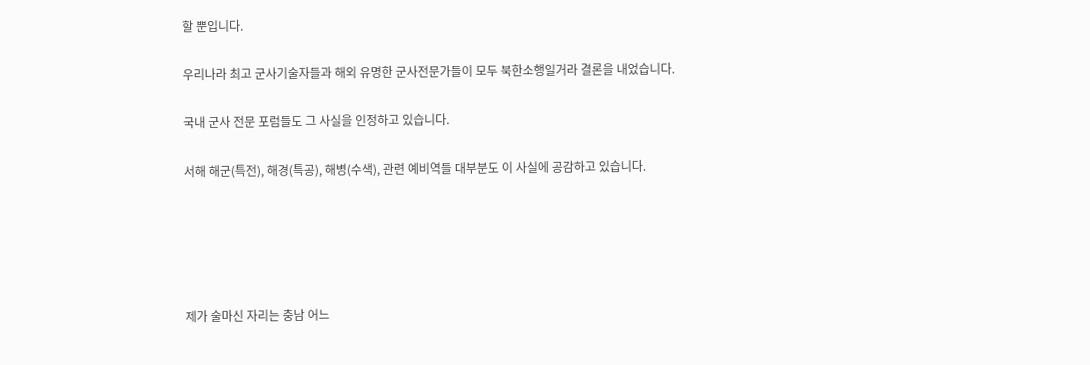할 뿐입니다.

우리나라 최고 군사기술자들과 해외 유명한 군사전문가들이 모두 북한소행일거라 결론을 내었습니다.

국내 군사 전문 포럼들도 그 사실을 인정하고 있습니다.

서해 해군(특전), 해경(특공), 해병(수색), 관련 예비역들 대부분도 이 사실에 공감하고 있습니다.





제가 술마신 자리는 충남 어느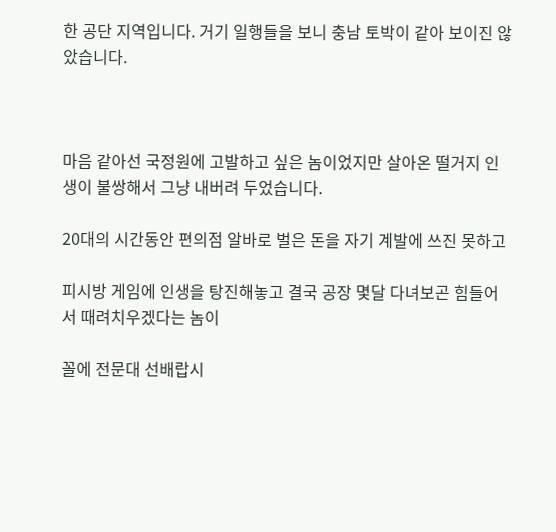한 공단 지역입니다. 거기 일행들을 보니 충남 토박이 같아 보이진 않았습니다.



마음 같아선 국정원에 고발하고 싶은 놈이었지만 살아온 떨거지 인생이 불쌍해서 그냥 내버려 두었습니다.

20대의 시간동안 편의점 알바로 벌은 돈을 자기 계발에 쓰진 못하고

피시방 게임에 인생을 탕진해놓고 결국 공장 몇달 다녀보곤 힘들어서 때려치우겠다는 놈이

꼴에 전문대 선배랍시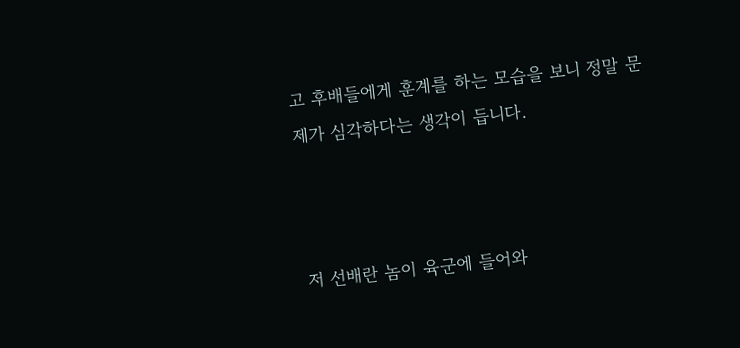고 후배들에게 훈계를 하는 모습을 보니 정말 문제가 심각하다는 생각이 듭니다.



저 선배란 놈이 육군에 들어와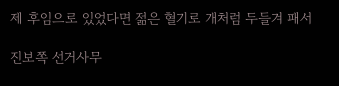제 후임으로 있었다면 젊은 혈기로 개처럼 두들겨 패서

진보쪽 선거사무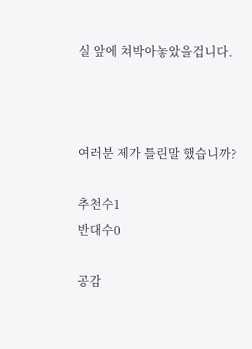실 앞에 쳐박아놓았을겁니다.



여러분 제가 틀린말 했습니까?

추천수1
반대수0

공감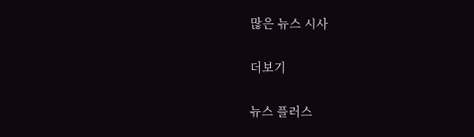많은 뉴스 시사

더보기

뉴스 플러스